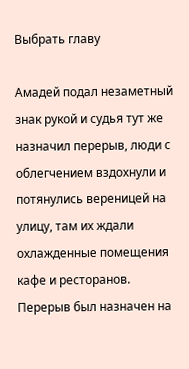Выбрать главу

Амадей подал незаметный знак рукой и судья тут же назначил перерыв, люди с облегчением вздохнули и потянулись вереницей на улицу, там их ждали охлажденные помещения кафе и ресторанов. Перерыв был назначен на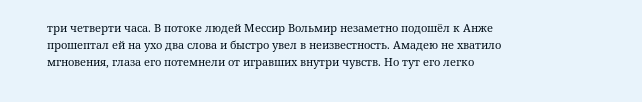три четверти часа. В потоке людей Мессир Вольмир незаметно подошёл к Анже прошептал ей на ухо два слова и быстро увел в неизвестность. Амадею не хватило мгновения, глаза его потемнели от игравших внутри чувств. Но тут его легко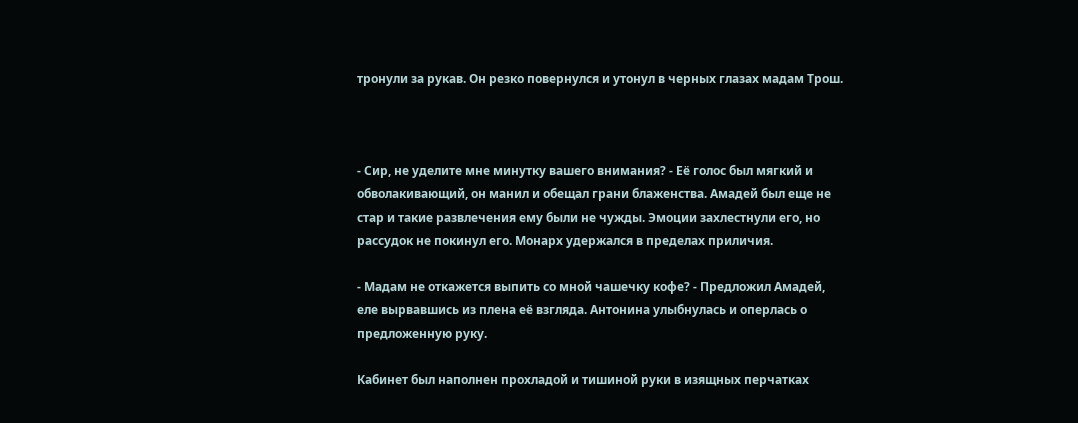тронули за рукав. Он резко повернулся и утонул в черных глазах мадам Трош.



- Сир, не уделите мне минутку вашего внимания? - Её голос был мягкий и обволакивающий, он манил и обещал грани блаженства. Амадей был еще не стар и такие развлечения ему были не чужды. Эмоции захлестнули его, но рассудок не покинул его. Монарх удержался в пределах приличия.

- Мадам не откажется выпить со мной чашечку кофе? - Предложил Амадей, еле вырвавшись из плена её взгляда. Антонина улыбнулась и оперлась о предложенную руку.

Кабинет был наполнен прохладой и тишиной руки в изящных перчатках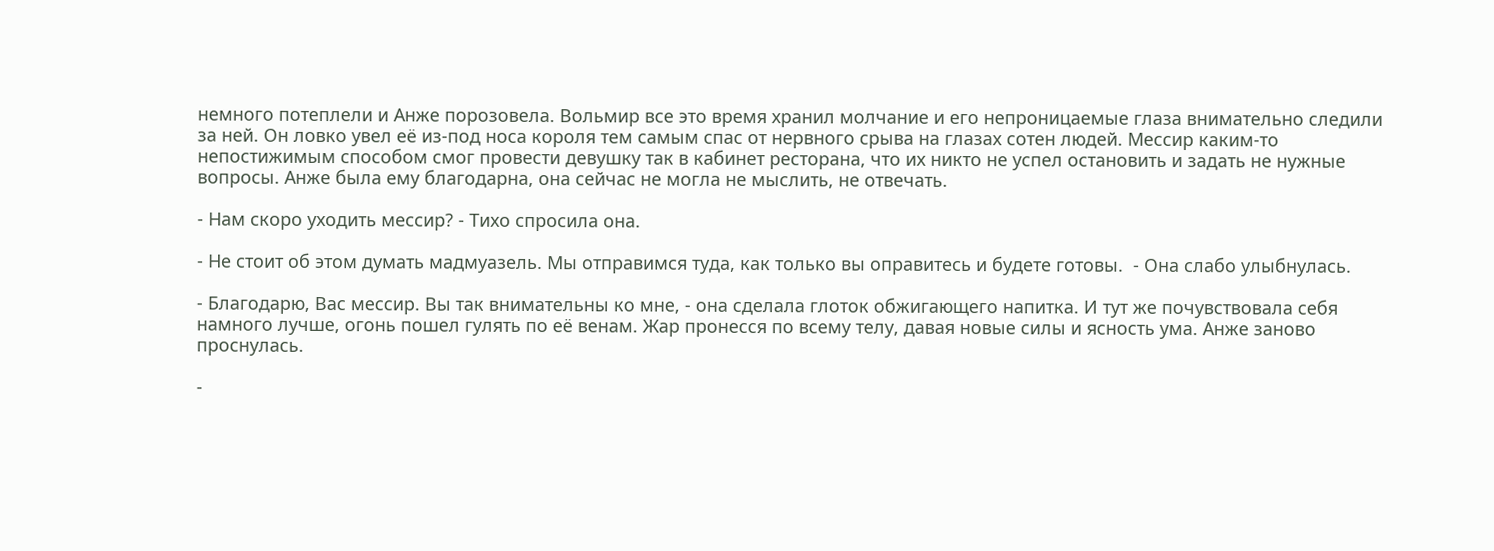немного потеплели и Анже порозовела. Вольмир все это время хранил молчание и его непроницаемые глаза внимательно следили за ней. Он ловко увел её из-под носа короля тем самым спас от нервного срыва на глазах сотен людей. Мессир каким-то непостижимым способом смог провести девушку так в кабинет ресторана, что их никто не успел остановить и задать не нужные вопросы. Анже была ему благодарна, она сейчас не могла не мыслить, не отвечать.

- Нам скоро уходить мессир? - Тихо спросила она.

- Не стоит об этом думать мадмуазель. Мы отправимся туда, как только вы оправитесь и будете готовы.  - Она слабо улыбнулась.

- Благодарю, Вас мессир. Вы так внимательны ко мне, - она сделала глоток обжигающего напитка. И тут же почувствовала себя намного лучше, огонь пошел гулять по её венам. Жар пронесся по всему телу, давая новые силы и ясность ума. Анже заново проснулась.

-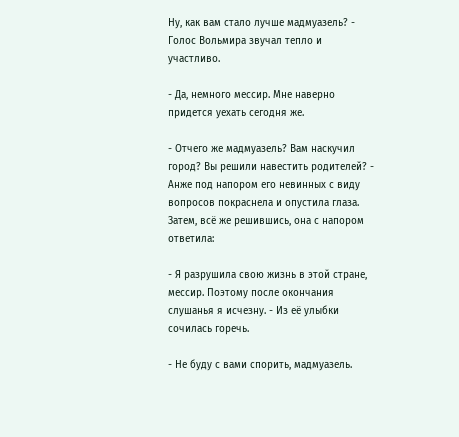Ну, как вам стало лучше мадмуазель? - Голос Вольмира звучал тепло и участливо.

- Да, немного мессир. Мне наверно придется уехать сегодня же.

- Отчего же мадмуазель? Вам наскучил город? Вы решили навестить родителей? - Анже под напором его невинных с виду вопросов покраснела и опустила глаза. Затем, всё же решившись, она с напором ответила:

- Я разрушила свою жизнь в этой стране, мессир. Поэтому после окончания слушанья я исчезну. - Из её улыбки сочилась горечь.

- Не буду с вами спорить, мадмуазель.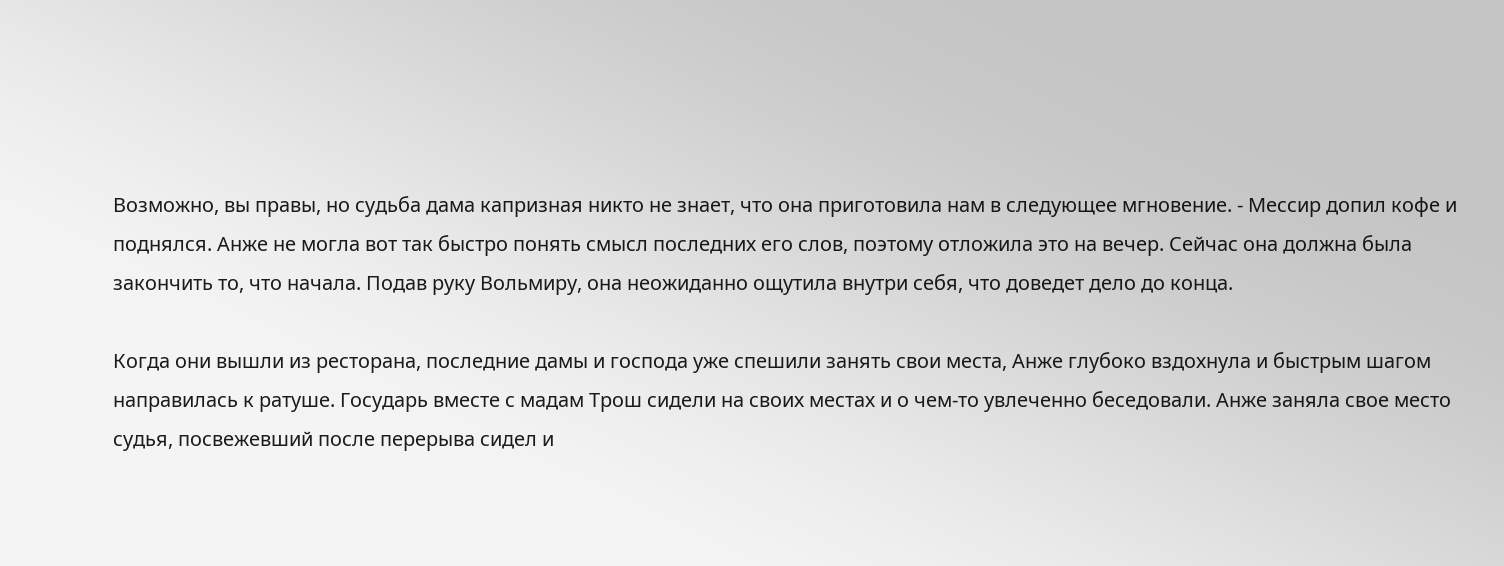Возможно, вы правы, но судьба дама капризная никто не знает, что она приготовила нам в следующее мгновение. - Мессир допил кофе и поднялся. Анже не могла вот так быстро понять смысл последних его слов, поэтому отложила это на вечер. Сейчас она должна была закончить то, что начала. Подав руку Вольмиру, она неожиданно ощутила внутри себя, что доведет дело до конца.

Когда они вышли из ресторана, последние дамы и господа уже спешили занять свои места, Анже глубоко вздохнула и быстрым шагом направилась к ратуше. Государь вместе с мадам Трош сидели на своих местах и о чем-то увлеченно беседовали. Анже заняла свое место судья, посвежевший после перерыва сидел и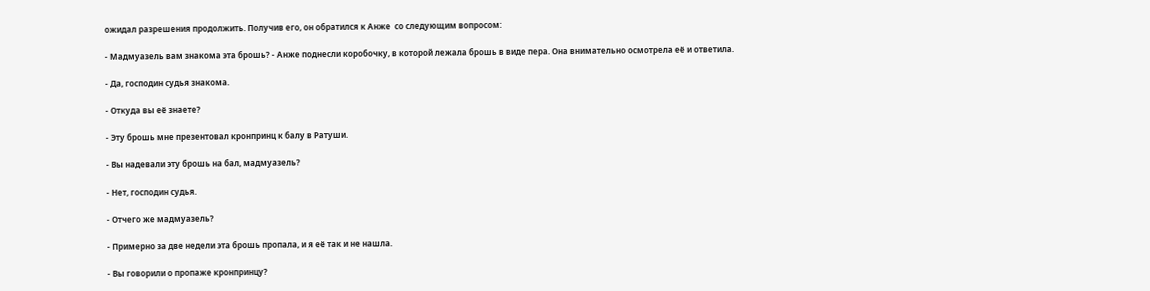ожидал разрешения продолжить. Получив его, он обратился к Анже  со следующим вопросом:

- Мадмуазель вам знакома эта брошь? - Анже поднесли коробочку, в которой лежала брошь в виде пера. Она внимательно осмотрела её и ответила.

- Да, господин судья знакома.

- Откуда вы её знаете?

- Эту брошь мне презентовал кронпринц к балу в Ратуши.

- Вы надевали эту брошь на бал, мадмуазель?

- Нет, господин судья.

- Отчего же мадмуазель?

- Примерно за две недели эта брошь пропала, и я её так и не нашла.

- Вы говорили о пропаже кронпринцу?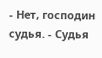- Нет, господин судья. - Судья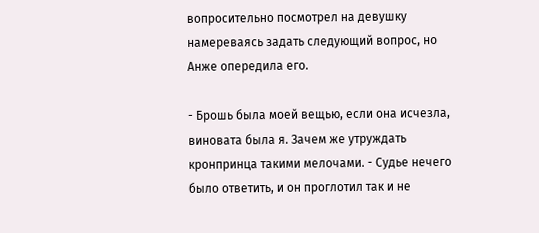вопросительно посмотрел на девушку намереваясь задать следующий вопрос, но Анже опередила его.

- Брошь была моей вещью, если она исчезла, виновата была я. Зачем же утруждать кронпринца такими мелочами. - Судье нечего было ответить, и он проглотил так и не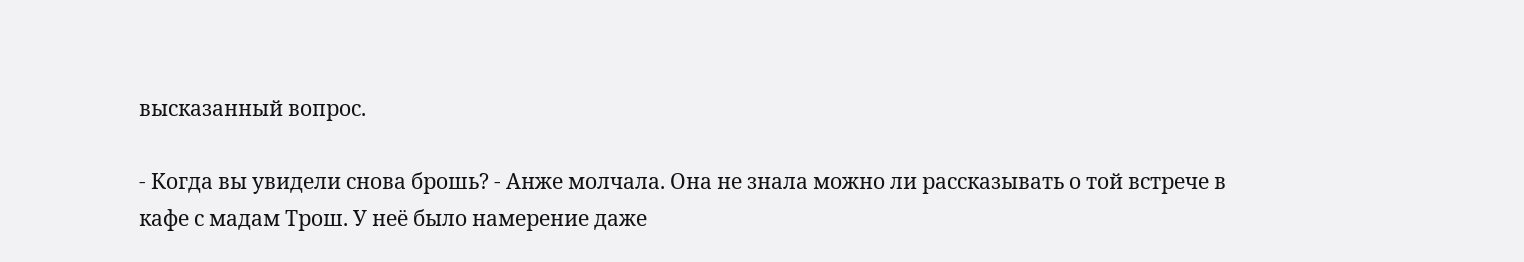высказанный вопрос.

- Когда вы увидели снова брошь? - Анже молчала. Она не знала можно ли рассказывать о той встрече в кафе с мадам Трош. У неё было намерение даже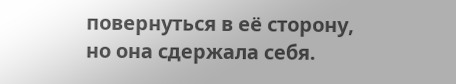повернуться в её сторону, но она сдержала себя.